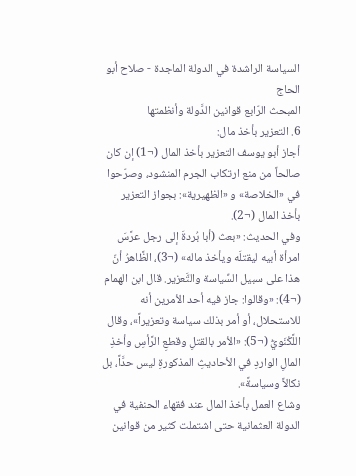السياسة الراشدة في الدولة الماجدة - صلاح أبو الحاج
المبحث الرّابع قوانين الدَّولة وأنظمتها
6. التعزير بأخذ مال:
أجاز أبو يوسف التعزير بأخذ المال (¬1) إن كان صالحاً من منع ارتكاب الجرم المنشود، وصرّحوا في «الخلاصة» و «الظهيرية»: بجواز التعزير بأخذ المال (¬2).
وفي الحديث: «بعث (أبا بُردةَ إلى رجل عرَّسَ امرأة أبيه ليقتلَه ويأخذ ماله» (¬3)، الظَّاهرُ أنّ هذا على سبيل السِّياسة والتَّعزير. قال ابن الهمام (¬4): «وقالوا: جاز فيه أحد الأمرين أنه للاستحلال، أو أمر بذلك سياسة وتعزيراً»، وقال اللَّكْنَويُّ (¬5): «الأمر بالقتلِ وقطعِ الرَّأسِ وأخذِ المالِ الواردِ في الأحاديثِ المذكورةِ ليس حدَّاً، بل نكالاً وسياسةً».
وشاع العمل بأخذ المال عند فقهاء الحنفية في الدولة العثمانية حتى اشتملت كثير من قوانين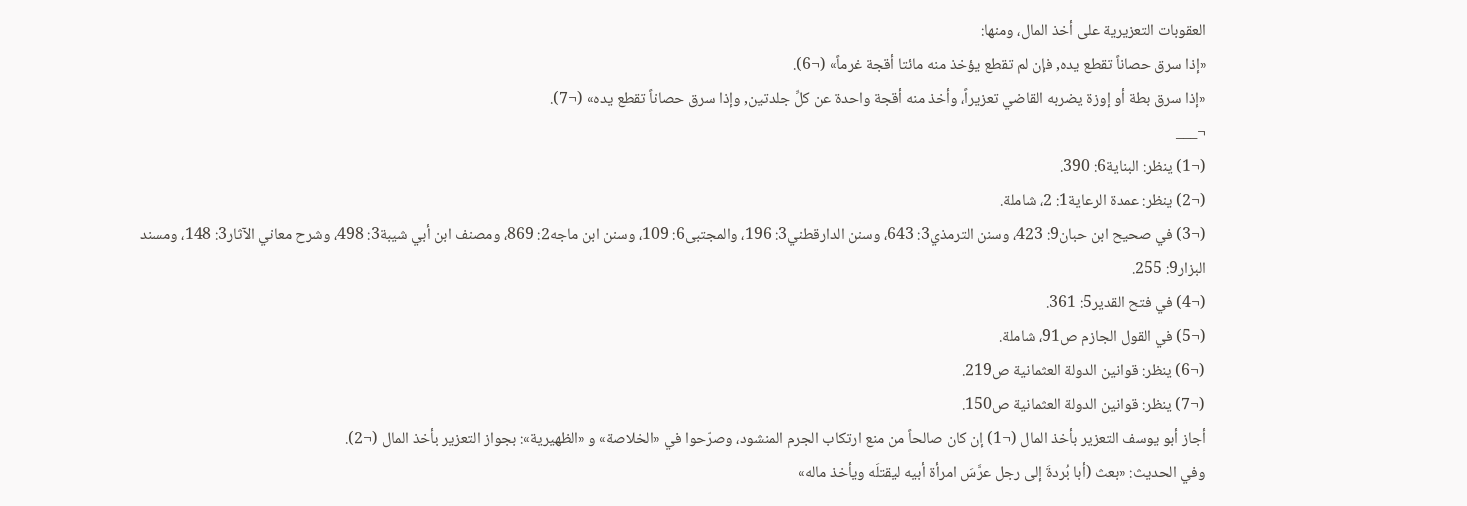العقوبات التعزيرية على أخذ المال، ومنها:
«إذا سرق حصاناً تقطع يده, فإن لم تقطع يؤخذ منه مائتا أقجة غرماً» (¬6).
«إذا سرق بطة أو إوزة يضربه القاضي تعزيراً، وأخذ منه أقجة واحدة عن كلِّ جلدتين, وإذا سرق حصاناً تقطع يده» (¬7).
¬___
(¬1) ينظر: البناية6: 390.
(¬2) ينظر: عمدة الرعاية1: 2، شاملة.
(¬3) في صحيح ابن حبان9: 423، وسنن الترمذي3: 643، وسنن الدارقطني3: 196، والمجتبى6: 109، وسنن ابن ماجه2: 869، ومصنف ابن أبي شيبة3: 498، وشرح معاني الآثار3: 148، ومسند البزار9: 255.
(¬4) في فتح القدير5: 361.
(¬5) في القول الجازم ص91، شاملة.
(¬6) ينظر: قوانين الدولة العثمانية ص219.
(¬7) ينظر: قوانين الدولة العثمانية ص150.
أجاز أبو يوسف التعزير بأخذ المال (¬1) إن كان صالحاً من منع ارتكاب الجرم المنشود، وصرّحوا في «الخلاصة» و «الظهيرية»: بجواز التعزير بأخذ المال (¬2).
وفي الحديث: «بعث (أبا بُردةَ إلى رجل عرَّسَ امرأة أبيه ليقتلَه ويأخذ ماله»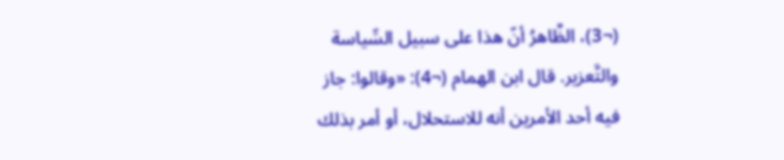(¬3)، الظَّاهرُ أنّ هذا على سبيل السِّياسة والتَّعزير. قال ابن الهمام (¬4): «وقالوا: جاز فيه أحد الأمرين أنه للاستحلال، أو أمر بذلك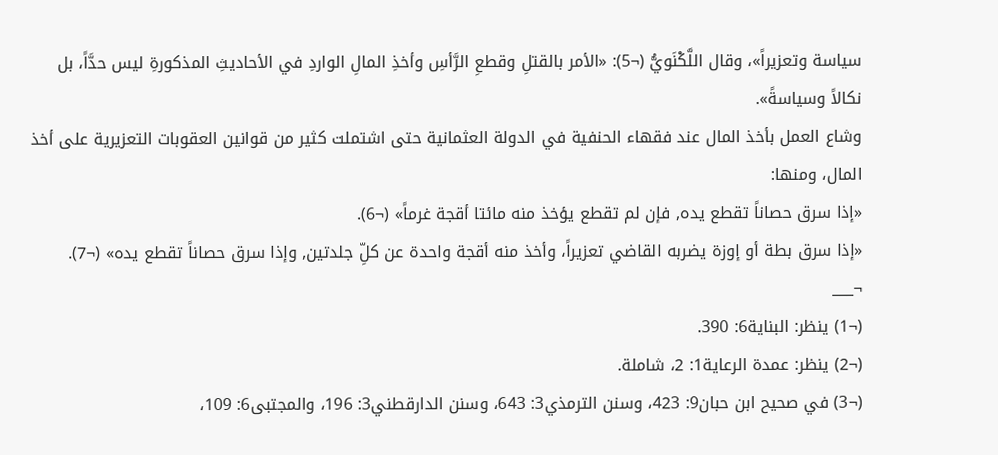سياسة وتعزيراً»، وقال اللَّكْنَويُّ (¬5): «الأمر بالقتلِ وقطعِ الرَّأسِ وأخذِ المالِ الواردِ في الأحاديثِ المذكورةِ ليس حدَّاً، بل نكالاً وسياسةً».
وشاع العمل بأخذ المال عند فقهاء الحنفية في الدولة العثمانية حتى اشتملت كثير من قوانين العقوبات التعزيرية على أخذ المال، ومنها:
«إذا سرق حصاناً تقطع يده, فإن لم تقطع يؤخذ منه مائتا أقجة غرماً» (¬6).
«إذا سرق بطة أو إوزة يضربه القاضي تعزيراً، وأخذ منه أقجة واحدة عن كلِّ جلدتين, وإذا سرق حصاناً تقطع يده» (¬7).
¬___
(¬1) ينظر: البناية6: 390.
(¬2) ينظر: عمدة الرعاية1: 2، شاملة.
(¬3) في صحيح ابن حبان9: 423، وسنن الترمذي3: 643، وسنن الدارقطني3: 196، والمجتبى6: 109،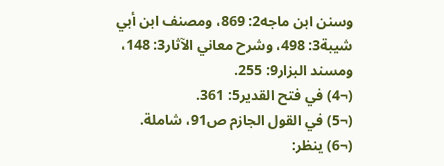وسنن ابن ماجه2: 869، ومصنف ابن أبي شيبة3: 498، وشرح معاني الآثار3: 148، ومسند البزار9: 255.
(¬4) في فتح القدير5: 361.
(¬5) في القول الجازم ص91، شاملة.
(¬6) ينظر: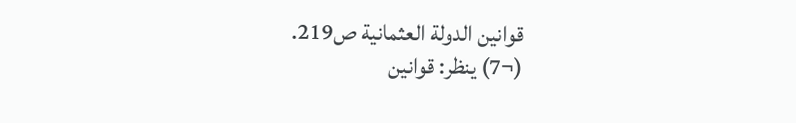قوانين الدولة العثمانية ص219.
(¬7) ينظر: قوانين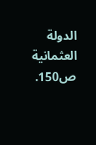الدولة العثمانية ص150.